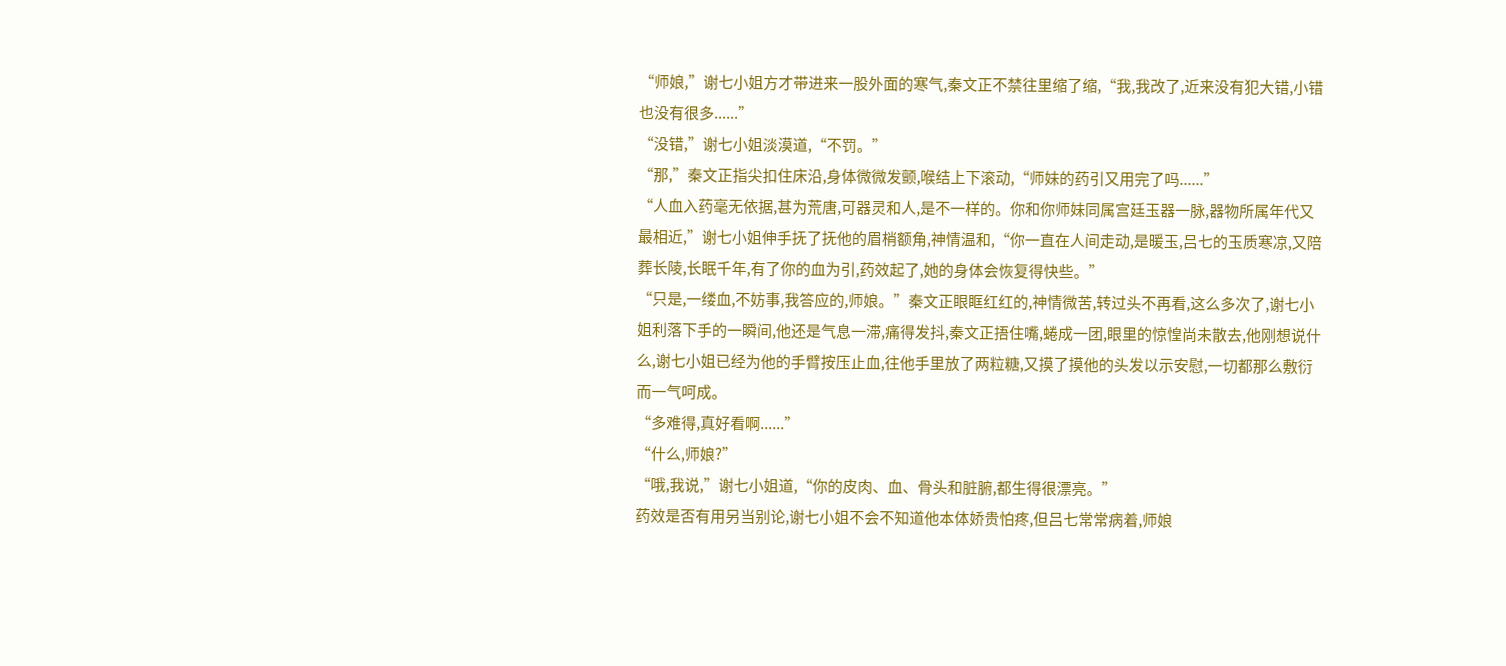“师娘,”谢七小姐方才带进来一股外面的寒气,秦文正不禁往里缩了缩,“我,我改了,近来没有犯大错,小错也没有很多......”
“没错,”谢七小姐淡漠道,“不罚。”
“那,”秦文正指尖扣住床沿,身体微微发颤,喉结上下滚动,“师妹的药引又用完了吗......”
“人血入药毫无依据,甚为荒唐,可器灵和人,是不一样的。你和你师妹同属宫廷玉器一脉,器物所属年代又最相近,”谢七小姐伸手抚了抚他的眉梢额角,神情温和,“你一直在人间走动,是暖玉,吕七的玉质寒凉,又陪葬长陵,长眠千年,有了你的血为引,药效起了,她的身体会恢复得快些。”
“只是,一缕血,不妨事,我答应的,师娘。”秦文正眼眶红红的,神情微苦,转过头不再看,这么多次了,谢七小姐利落下手的一瞬间,他还是气息一滞,痛得发抖,秦文正捂住嘴,蜷成一团,眼里的惊惶尚未散去,他刚想说什么,谢七小姐已经为他的手臂按压止血,往他手里放了两粒糖,又摸了摸他的头发以示安慰,一切都那么敷衍而一气呵成。
“多难得,真好看啊......”
“什么,师娘?”
“哦,我说,”谢七小姐道,“你的皮肉、血、骨头和脏腑,都生得很漂亮。”
药效是否有用另当别论,谢七小姐不会不知道他本体娇贵怕疼,但吕七常常病着,师娘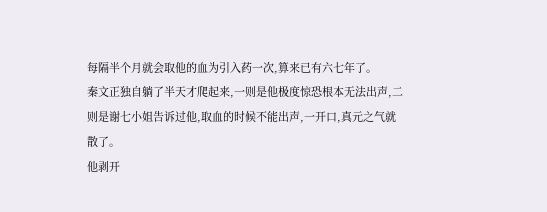每隔半个月就会取他的血为引入药一次,算来已有六七年了。
秦文正独自躺了半天才爬起来,一则是他极度惊恐根本无法出声,二则是谢七小姐告诉过他,取血的时候不能出声,一开口,真元之气就散了。
他剥开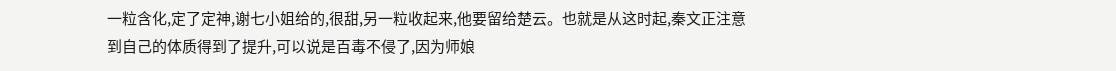一粒含化,定了定神,谢七小姐给的,很甜,另一粒收起来,他要留给楚云。也就是从这时起,秦文正注意到自己的体质得到了提升,可以说是百毒不侵了,因为师娘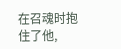在召魂时抱住了他,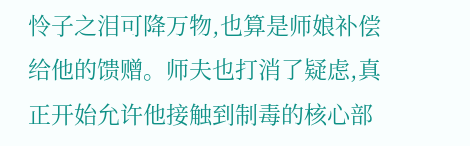怜子之泪可降万物,也算是师娘补偿给他的馈赠。师夫也打消了疑虑,真正开始允许他接触到制毒的核心部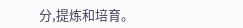分,提炼和培育。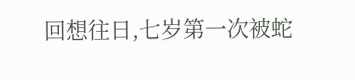回想往日,七岁第一次被蛇